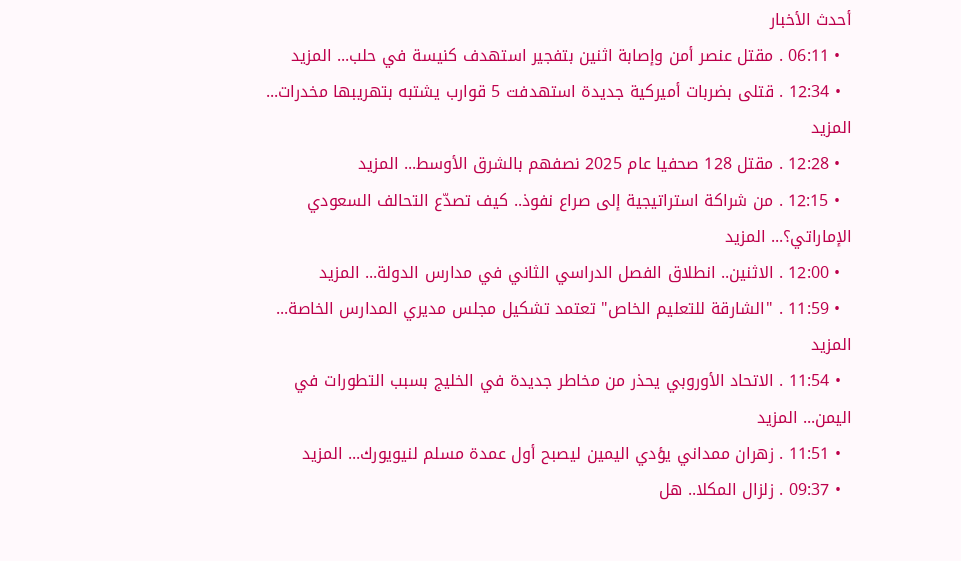أحدث الأخبار
  • 06:11 . مقتل عنصر أمن وإصابة اثنين بتفجير استهدف كنيسة في حلب... المزيد
  • 12:34 . قتلى بضربات أميركية جديدة استهدفت 5 قوارب يشتبه بتهريبها مخدرات... المزيد
  • 12:28 . مقتل 128 صحفيا عام 2025 نصفهم بالشرق الأوسط... المزيد
  • 12:15 . من شراكة استراتيجية إلى صراع نفوذ.. كيف تصدّع التحالف السعودي الإماراتي؟... المزيد
  • 12:00 . الاثنين.. انطلاق الفصل الدراسي الثاني في مدارس الدولة... المزيد
  • 11:59 . "الشارقة للتعليم الخاص" تعتمد تشكيل مجلس مديري المدارس الخاصة... المزيد
  • 11:54 . الاتحاد الأوروبي يحذر من مخاطر جديدة في الخليج بسبب التطورات في اليمن... المزيد
  • 11:51 . زهران ممداني يؤدي اليمين ليصبح أول عمدة مسلم لنيويورك... المزيد
  • 09:37 . زلزال المكلا.. هل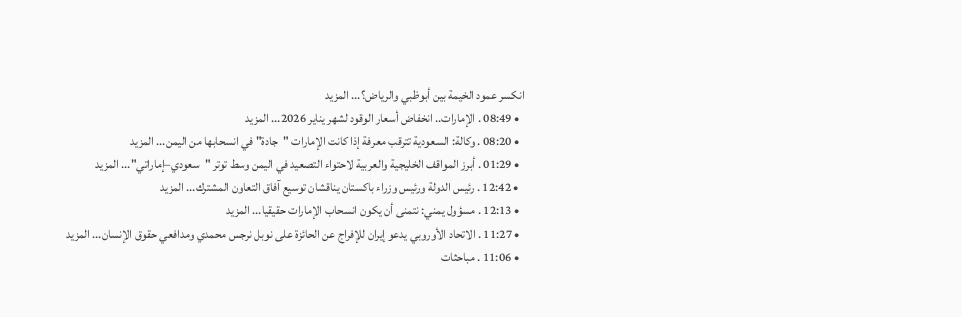انكسر عمود الخيمة بين أبوظبي والرياض؟... المزيد
  • 08:49 . الإمارات.. انخفاض أسعار الوقود لشهر يناير 2026... المزيد
  • 08:20 . وكالة: السعودية تترقب معرفة إذا كانت الإمارات "جادة" في انسحابها من اليمن... المزيد
  • 01:29 . أبرز المواقف الخليجية والعربية لاحتواء التصعيد في اليمن وسط توتر "سعودي–إماراتي"... المزيد
  • 12:42 . رئيس الدولة ورئيس وزراء باكستان يناقشان توسيع آفاق التعاون المشترك... المزيد
  • 12:13 . مسؤول يمني: نتمنى أن يكون انسحاب الإمارات حقيقيا... المزيد
  • 11:27 . الاتحاد الأوروبي يدعو إيران للإفراج عن الحائزة على نوبل نرجس محمدي ومدافعي حقوق الإنسان... المزيد
  • 11:06 . مباحثات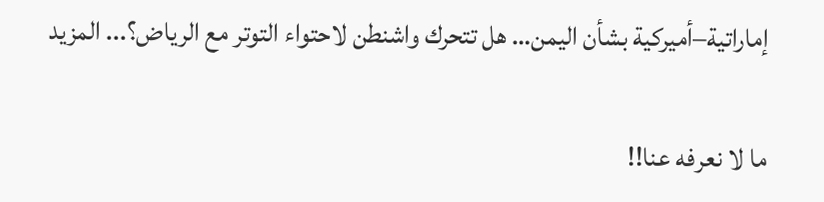إماراتية–أميركية بشأن اليمن… هل تتحرك واشنطن لاحتواء التوتر مع الرياض؟... المزيد

ما لا نعرفه عنا!!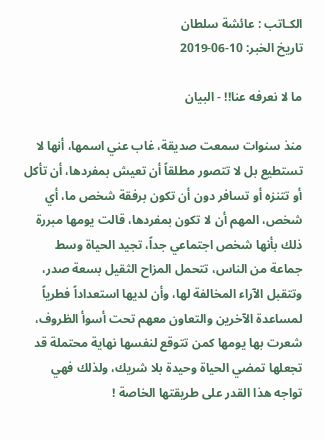الكـاتب : عائشة سلطان
تاريخ الخبر: 10-06-2019

ما لا نعرفه عنا!! - البيان

منذ سنوات سمعت صديقة، غاب عني اسمها، أنها لا تستطيع بل لا تتصور مطلقاً أن تعيش بمفردها، أن تأكل أو تتنزه أو تسافر دون أن تكون برفقة شخص ما، أي شخص، المهم أن لا تكون بمفردها، قالت يومها مبررة ذلك بأنها شخص اجتماعي جداً، تجيد الحياة وسط جماعة من الناس، تتحمل المزاح الثقيل بسعة صدر، وتتقبل الآراء المخالفة لها، وأن لديها استعداداً فطرياً لمساعدة الآخرين والتعاون معهم تحت أسوأ الظروف، شعرت بها يومها كمن تتوقع لنفسها نهاية محتملة قد تجعلها تمضي الحياة وحيدة بلا شريك، ولذلك فهي تواجه هذا القدر على طريقتها الخاصة !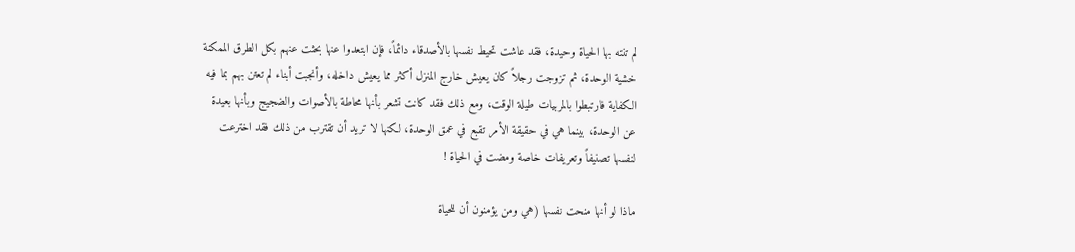لم تنته بها الحياة وحيدة، فقد عاشت تحيط نفسها بالأصدقاء دائماً، فإن ابتعدوا عنها بحثت عنهم بكل الطرق الممكنة خشية الوحدة، ثم تزوجت رجلاً كان يعيش خارج المنزل أكثر مما يعيش داخله، وأنجبت أبناء لم تعتن بهم بما فيه الكفاية فارتبطوا بالمربيات طيلة الوقت، ومع ذلك فقد كانت تشعر بأنها محاطة بالأصوات والضجيج وبأنها بعيدة عن الوحدة، بينما هي في حقيقة الأمر تقبع في عمق الوحدة، لكنها لا تريد أن تقترب من ذلك فقد اخترعت لنفسها تصنيفاً وتعريفات خاصة ومضت في الحياة !

ماذا لو أنها منحت نفسها (هي ومن يؤمنون أن للحياة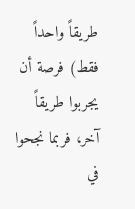طريقاً واحداً فقط) فرصة أن يجربوا طريقاً آخر، فربما نجحوا في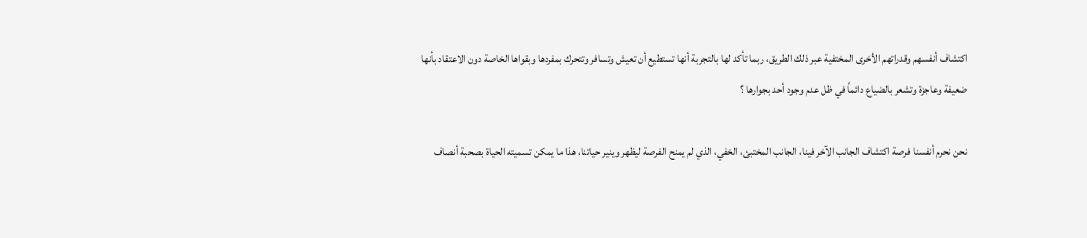اكتشاف أنفسهم وقدراتهم الأخرى المختفية عبر ذلك الطريق، ربما تأكد لها بالتجربة أنها تستطيع أن تعيش وتسافر وتتحرك بمفردها وبقواها الخاصة دون الاعتقاد بأنها ضعيفة وعاجزة وتشعر بالضياع دائماً في ظل عدم وجود أحد بجوارها ؟

نحن نحرم أنفسنا فرصة اكتشاف الجانب الآخر فينا، الجانب المختبئ، الخفي، الذي لم يمنح الفرصة ليظهر وينير حياتنا، هذا ما يمكن تسميته الحياة بصحبة أنصاف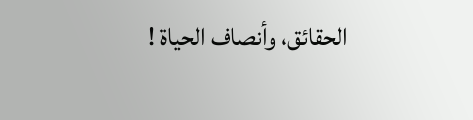الحقائق، وأنصاف الحياة !